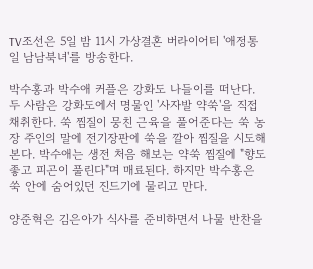TV조선은 5일 밤 11시 가상결혼 버라이어티 '애정통일 남남북녀'를 방송한다.

박수홍과 박수애 커플은 강화도 나들이를 떠난다. 두 사람은 강화도에서 명물인 '사자발 약쑥'을 직접 채취한다. 쑥 찜질이 뭉친 근육을 풀어준다는 쑥 농장 주인의 말에 전기장판에 쑥을 깔아 찜질을 시도해 본다. 박수애는 생전 처음 해보는 약쑥 찜질에 "향도 좋고 피곤이 풀린다"며 매료된다. 하지만 박수홍은 쑥 안에 숨어있던 진드기에 물리고 만다.

양준혁은 김은아가 식사를 준비하면서 나물 반찬을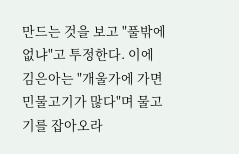만드는 것을 보고 "풀밖에 없냐"고 투정한다. 이에 김은아는 "개울가에 가면 민물고기가 많다"며 물고기를 잡아오라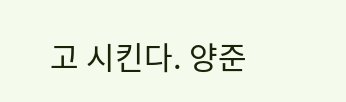고 시킨다. 양준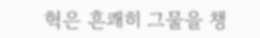혁은 흔쾌히 그물을 챙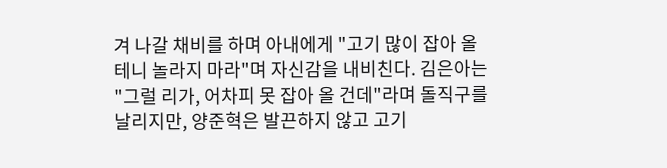겨 나갈 채비를 하며 아내에게 "고기 많이 잡아 올 테니 놀라지 마라"며 자신감을 내비친다. 김은아는 "그럴 리가, 어차피 못 잡아 올 건데"라며 돌직구를 날리지만, 양준혁은 발끈하지 않고 고기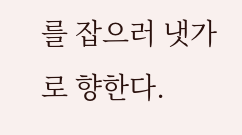를 잡으러 냇가로 향한다.